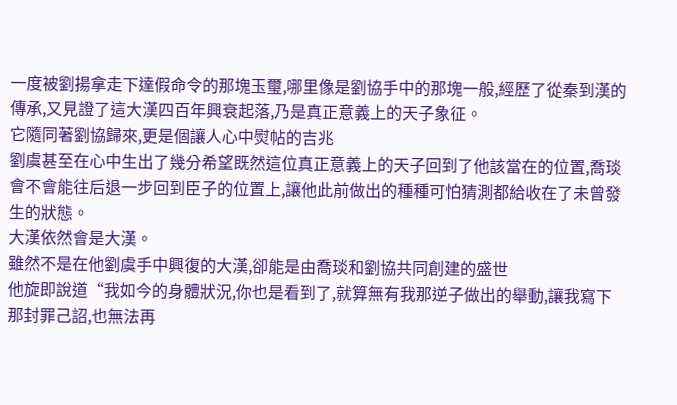一度被劉揚拿走下達假命令的那塊玉璽,哪里像是劉協手中的那塊一般,經歷了從秦到漢的傳承,又見證了這大漢四百年興衰起落,乃是真正意義上的天子象征。
它隨同著劉協歸來,更是個讓人心中熨帖的吉兆
劉虞甚至在心中生出了幾分希望既然這位真正意義上的天子回到了他該當在的位置,喬琰會不會能往后退一步回到臣子的位置上,讓他此前做出的種種可怕猜測都給收在了未曾發生的狀態。
大漢依然會是大漢。
雖然不是在他劉虞手中興復的大漢,卻能是由喬琰和劉協共同創建的盛世
他旋即說道“我如今的身體狀況,你也是看到了,就算無有我那逆子做出的舉動,讓我寫下那封罪己詔,也無法再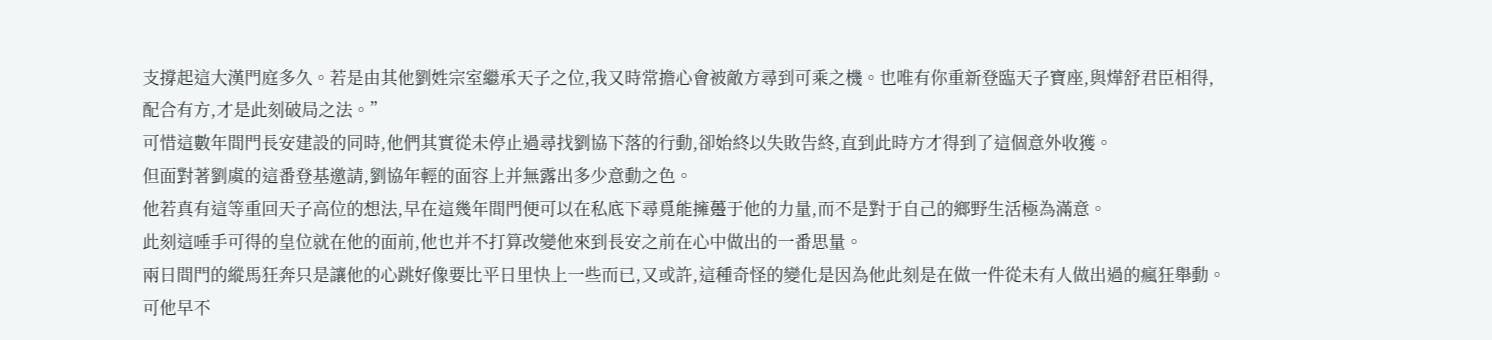支撐起這大漢門庭多久。若是由其他劉姓宗室繼承天子之位,我又時常擔心會被敵方尋到可乘之機。也唯有你重新登臨天子寶座,與燁舒君臣相得,配合有方,才是此刻破局之法。”
可惜這數年間門長安建設的同時,他們其實從未停止過尋找劉協下落的行動,卻始終以失敗告終,直到此時方才得到了這個意外收獲。
但面對著劉虞的這番登基邀請,劉協年輕的面容上并無露出多少意動之色。
他若真有這等重回天子高位的想法,早在這幾年間門便可以在私底下尋覓能擁躉于他的力量,而不是對于自己的鄉野生活極為滿意。
此刻這唾手可得的皇位就在他的面前,他也并不打算改變他來到長安之前在心中做出的一番思量。
兩日間門的縱馬狂奔只是讓他的心跳好像要比平日里快上一些而已,又或許,這種奇怪的變化是因為他此刻是在做一件從未有人做出過的瘋狂舉動。
可他早不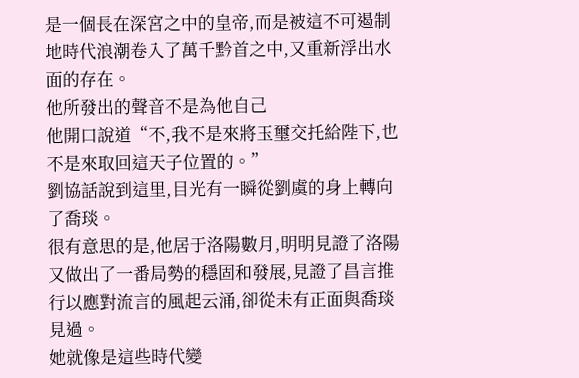是一個長在深宮之中的皇帝,而是被這不可遏制地時代浪潮卷入了萬千黔首之中,又重新浮出水面的存在。
他所發出的聲音不是為他自己
他開口說道“不,我不是來將玉璽交托給陛下,也不是來取回這天子位置的。”
劉協話說到這里,目光有一瞬從劉虞的身上轉向了喬琰。
很有意思的是,他居于洛陽數月,明明見證了洛陽又做出了一番局勢的穩固和發展,見證了昌言推行以應對流言的風起云涌,卻從未有正面與喬琰見過。
她就像是這些時代變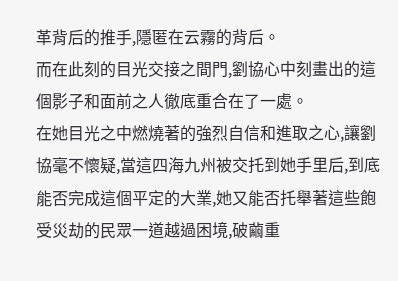革背后的推手,隱匿在云霧的背后。
而在此刻的目光交接之間門,劉協心中刻畫出的這個影子和面前之人徹底重合在了一處。
在她目光之中燃燒著的強烈自信和進取之心,讓劉協毫不懷疑,當這四海九州被交托到她手里后,到底能否完成這個平定的大業,她又能否托舉著這些飽受災劫的民眾一道越過困境,破繭重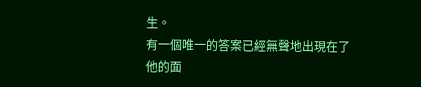生。
有一個唯一的答案已經無聲地出現在了他的面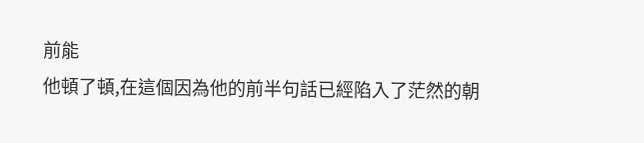前能
他頓了頓,在這個因為他的前半句話已經陷入了茫然的朝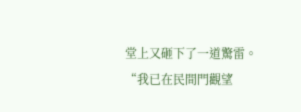堂上又砸下了一道驚雷。
“我已在民間門觀望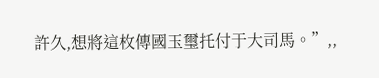許久,想將這枚傳國玉璽托付于大司馬。”,,